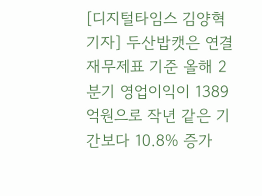[디지털타임스 김양혁 기자] 두산밥캣은 연결재무제표 기준 올해 2분기 영업이익이 1389억원으로 작년 같은 기간보다 10.8% 증가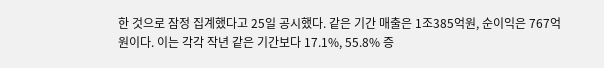한 것으로 잠정 집계했다고 25일 공시했다. 같은 기간 매출은 1조385억원, 순이익은 767억원이다. 이는 각각 작년 같은 기간보다 17.1%, 55.8% 증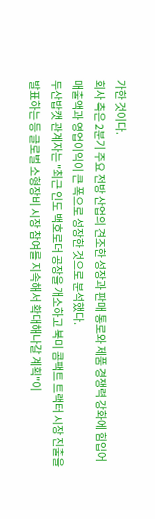가한 것이다.
회사 측은 2분기 주요 전방 산업의 견조한 성장과 판매 통로와 제품 경쟁력 강화에 힘입어 매출액과 영업이익이 큰 폭으로 성장한 것으로 분석했다.
두산밥캣 관계자는 "최근 인도 백호로더 공장을 개소하고 북미 콤팩트 트랙터 시장 진출을 발표하는 등 글로벌 소형장비 시장 참여를 지속해서 확대해나갈 계획"이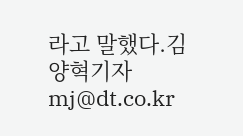라고 말했다.김양혁기자 mj@dt.co.kr